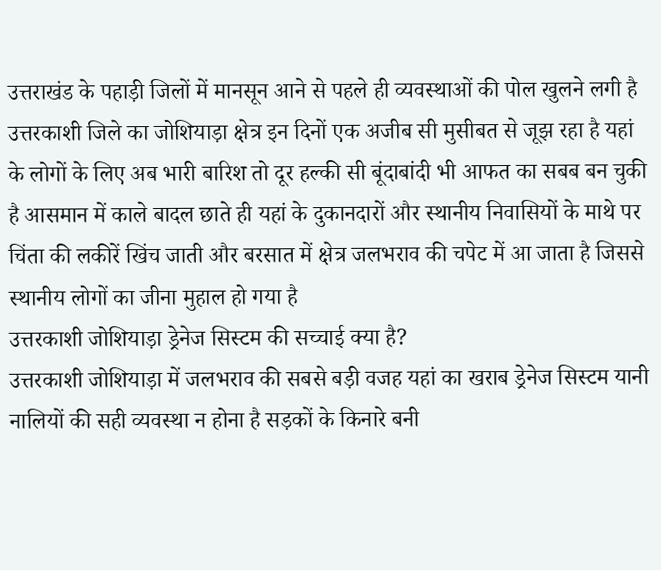उत्तराखंड के पहाड़ी जिलों में मानसून आने से पहले ही व्यवस्थाओं की पोल खुलने लगी है उत्तरकाशी जिले का जोशियाड़ा क्षेत्र इन दिनों एक अजीब सी मुसीबत से जूझ रहा है यहां के लोगों के लिए अब भारी बारिश तो दूर हल्की सी बूंदाबांदी भी आफत का सबब बन चुकी है आसमान में काले बादल छाते ही यहां के दुकानदारों और स्थानीय निवासियों के माथे पर चिंता की लकीरें खिंच जाती और बरसात में क्षेत्र जलभराव की चपेट में आ जाता है जिससे स्थानीय लोगों का जीना मुहाल हो गया है
उत्तरकाशी जोशियाड़ा ड्रेनेज सिस्टम की सच्चाई क्या है?
उत्तरकाशी जोशियाड़ा में जलभराव की सबसे बड़ी वजह यहां का खराब ड्रेनेज सिस्टम यानी नालियों की सही व्यवस्था न होना है सड़कों के किनारे बनी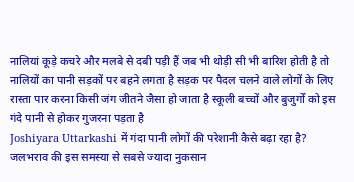नालियां कूड़े कचरे और मलबे से दबी पड़ी हैं जब भी थोड़ी सी भी बारिश होती है तो नालियों का पानी सड़कों पर बहने लगता है सड़क पर पैदल चलने वाले लोगों के लिए रास्ता पार करना किसी जंग जीतने जैसा हो जाता है स्कूली बच्चों और बुजुर्गों को इस गंदे पानी से होकर गुजरना पड़ता है
Joshiyara Uttarkashi में गंदा पानी लोगों की परेशानी कैसे बढ़ा रहा है?
जलभराव की इस समस्या से सबसे ज्यादा नुकसान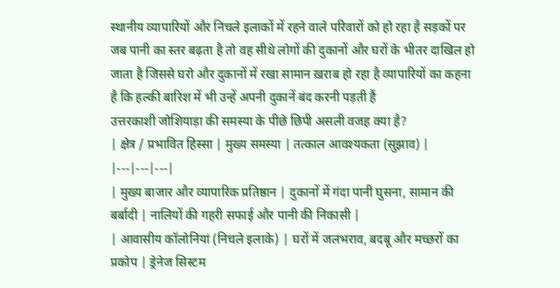स्थानीय व्यापारियों और निचले इलाकों में रहने वाले परिवारों को हो रहा है सड़कों पर जब पानी का स्तर बढ़ता है तो वह सीधे लोगों की दुकानों और घरों के भीतर दाखिल हो जाता है जिससे घरो और दुकानों में रखा सामान ख़राब हो रहा है व्यापारियों का कहना है कि हल्की बारिश में भी उन्हें अपनी दुकानें बंद करनी पड़ती हैं
उत्तरकाशी जोशियाड़ा की समस्या के पीछे छिपी असली वजह क्या है?
| क्षेत्र / प्रभावित हिस्सा | मुख्य समस्या | तत्काल आवश्यकता (सुझाव) |
|---|---|---|
| मुख्य बाजार और व्यापारिक प्रतिष्ठान | दुकानों में गंदा पानी घुसना, सामान की बर्बादी | नालियों की गहरी सफाई और पानी की निकासी |
| आवासीय कॉलोनियां (निचले इलाके) | घरों में जलभराव, बदबू और मच्छरों का प्रकोप | ड्रेनेज सिस्टम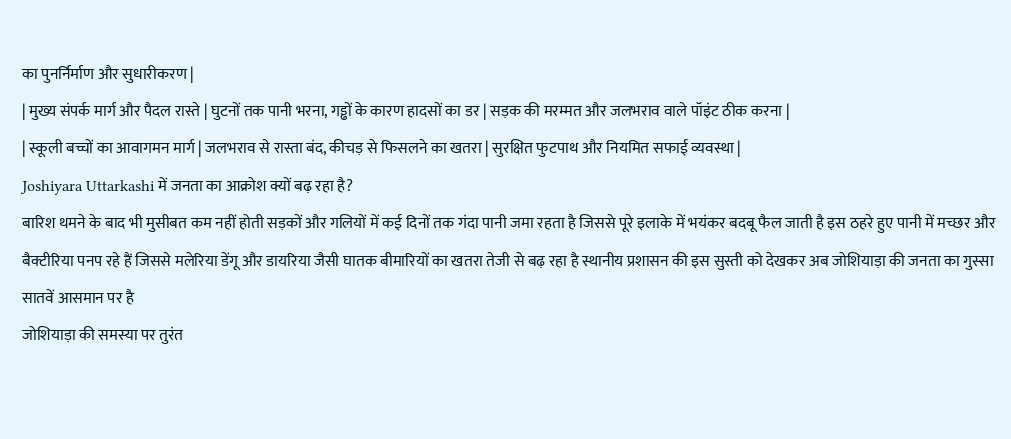का पुनर्निर्माण और सुधारीकरण |
| मुख्य संपर्क मार्ग और पैदल रास्ते | घुटनों तक पानी भरना, गड्ढों के कारण हादसों का डर | सड़क की मरम्मत और जलभराव वाले पॉइंट ठीक करना |
| स्कूली बच्चों का आवागमन मार्ग | जलभराव से रास्ता बंद, कीचड़ से फिसलने का खतरा | सुरक्षित फुटपाथ और नियमित सफाई व्यवस्था |
Joshiyara Uttarkashi में जनता का आक्रोश क्यों बढ़ रहा है?
बारिश थमने के बाद भी मुसीबत कम नहीं होती सड़कों और गलियों में कई दिनों तक गंदा पानी जमा रहता है जिससे पूरे इलाके में भयंकर बदबू फैल जाती है इस ठहरे हुए पानी में मच्छर और बैक्टीरिया पनप रहे हैं जिससे मलेरिया डेंगू और डायरिया जैसी घातक बीमारियों का खतरा तेजी से बढ़ रहा है स्थानीय प्रशासन की इस सुस्ती को देखकर अब जोशियाड़ा की जनता का गुस्सा सातवें आसमान पर है
जोशियाड़ा की समस्या पर तुरंत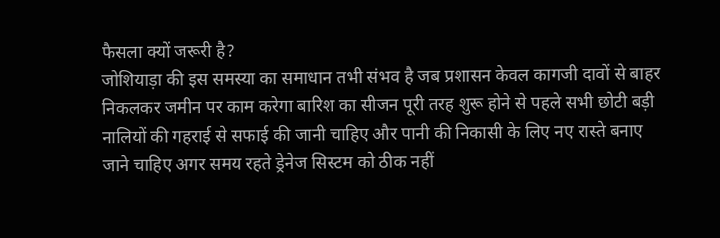फैसला क्यों जरूरी है?
जोशियाड़ा की इस समस्या का समाधान तभी संभव है जब प्रशासन केवल कागजी दावों से बाहर निकलकर जमीन पर काम करेगा बारिश का सीजन पूरी तरह शुरू होने से पहले सभी छोटी बड़ी नालियों की गहराई से सफाई की जानी चाहिए और पानी की निकासी के लिए नए रास्ते बनाए जाने चाहिए अगर समय रहते ड्रेनेज सिस्टम को ठीक नहीं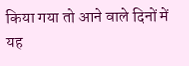किया गया तो आने वाले दिनों में यह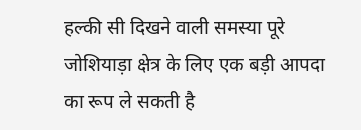हल्की सी दिखने वाली समस्या पूरे जोशियाड़ा क्षेत्र के लिए एक बड़ी आपदा का रूप ले सकती है